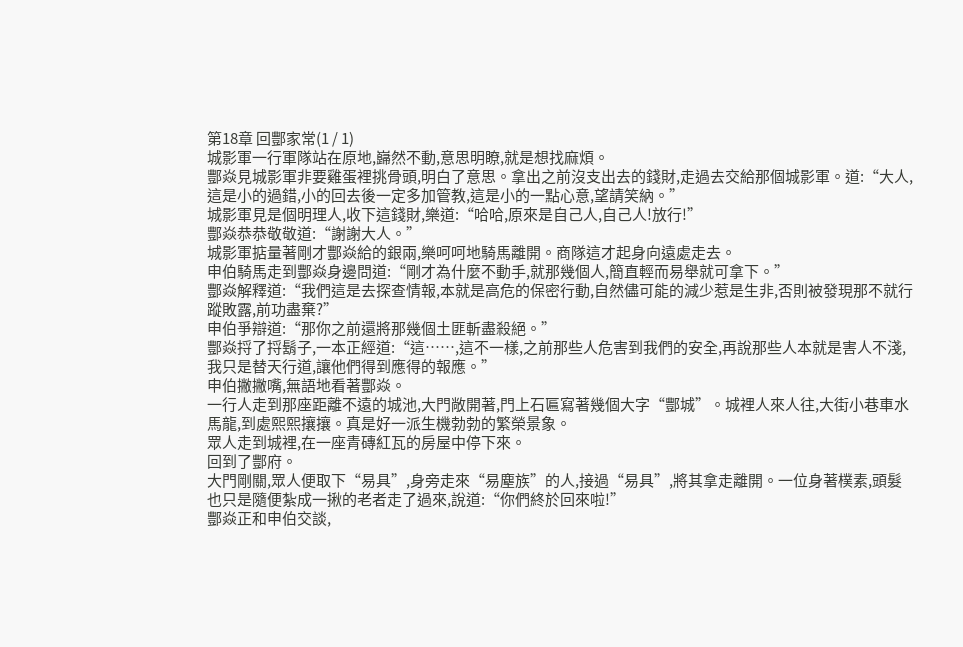第18章 回酆家常(1 / 1)
城影軍一行軍隊站在原地,巋然不動,意思明瞭,就是想找麻煩。
酆焱見城影軍非要雞蛋裡挑骨頭,明白了意思。拿出之前沒支出去的錢財,走過去交給那個城影軍。道:“大人,這是小的過錯,小的回去後一定多加管教,這是小的一點心意,望請笑納。”
城影軍見是個明理人,收下這錢財,樂道:“哈哈,原來是自己人,自己人!放行!”
酆焱恭恭敬敬道:“謝謝大人。”
城影軍掂量著剛才酆焱給的銀兩,樂呵呵地騎馬離開。商隊這才起身向遠處走去。
申伯騎馬走到酆焱身邊問道:“剛才為什麼不動手,就那幾個人,簡直輕而易舉就可拿下。”
酆焱解釋道:“我們這是去探查情報,本就是高危的保密行動,自然儘可能的減少惹是生非,否則被發現那不就行蹤敗露,前功盡棄?”
申伯爭辯道:“那你之前還將那幾個土匪斬盡殺絕。”
酆焱捋了捋鬍子,一本正經道:“這……,這不一樣,之前那些人危害到我們的安全,再說那些人本就是害人不淺,我只是替天行道,讓他們得到應得的報應。”
申伯撇撇嘴,無語地看著酆焱。
一行人走到那座距離不遠的城池,大門敞開著,門上石匾寫著幾個大字“酆城”。城裡人來人往,大街小巷車水馬龍,到處熙熙攘攘。真是好一派生機勃勃的繁榮景象。
眾人走到城裡,在一座青磚紅瓦的房屋中停下來。
回到了酆府。
大門剛關,眾人便取下“易具”,身旁走來“易塵族”的人,接過“易具”,將其拿走離開。一位身著樸素,頭髮也只是隨便紮成一揪的老者走了過來,說道:“你們終於回來啦!”
酆焱正和申伯交談,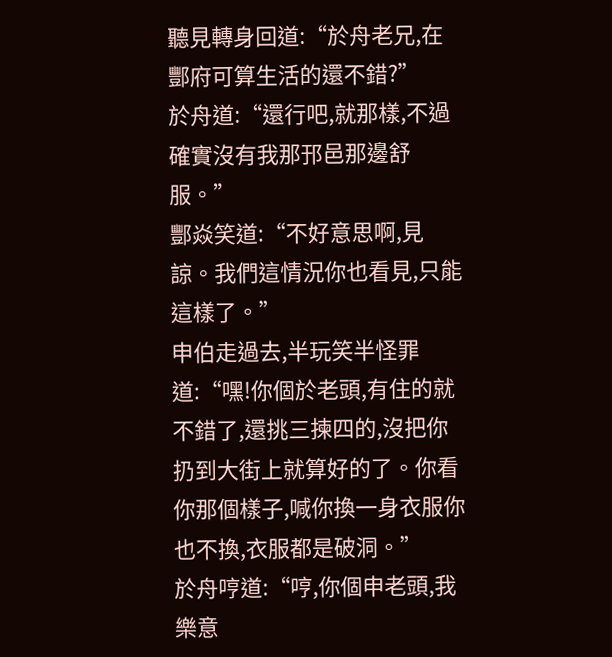聽見轉身回道:“於舟老兄,在酆府可算生活的還不錯?”
於舟道:“還行吧,就那樣,不過確實沒有我那邘邑那邊舒服。”
酆焱笑道:“不好意思啊,見諒。我們這情況你也看見,只能這樣了。”
申伯走過去,半玩笑半怪罪道:“嘿!你個於老頭,有住的就不錯了,還挑三揀四的,沒把你扔到大街上就算好的了。你看你那個樣子,喊你換一身衣服你也不換,衣服都是破洞。”
於舟哼道:“哼,你個申老頭,我樂意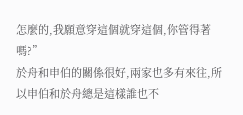怎麼的,我願意穿這個就穿這個,你管得著嗎?”
於舟和申伯的關係很好,兩家也多有來往,所以申伯和於舟總是這樣誰也不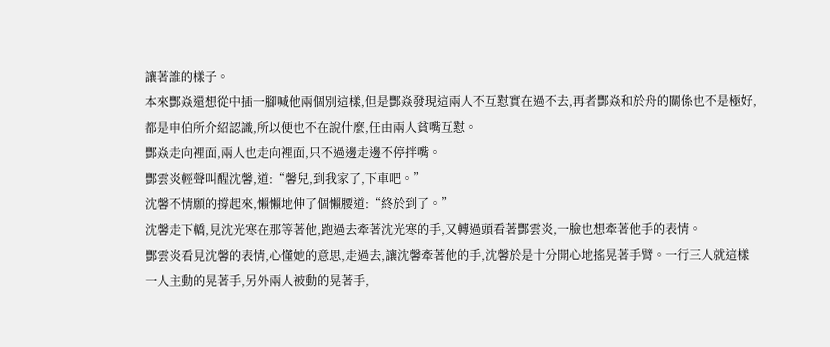讓著誰的樣子。
本來酆焱還想從中插一腳喊他兩個別這樣,但是酆焱發現這兩人不互懟實在過不去,再者酆焱和於舟的關係也不是極好,都是申伯所介紹認識,所以便也不在說什麼,任由兩人貧嘴互懟。
酆焱走向裡面,兩人也走向裡面,只不過邊走邊不停拌嘴。
酆雲炎輕聲叫醒沈馨,道:“馨兒,到我家了,下車吧。”
沈馨不情願的撐起來,懶懶地伸了個懶腰道:“終於到了。”
沈馨走下轎,見沈光寒在那等著他,跑過去牽著沈光寒的手,又轉過頭看著酆雲炎,一臉也想牽著他手的表情。
酆雲炎看見沈馨的表情,心懂她的意思,走過去,讓沈馨牽著他的手,沈馨於是十分開心地搖晃著手臂。一行三人就這樣一人主動的晃著手,另外兩人被動的晃著手,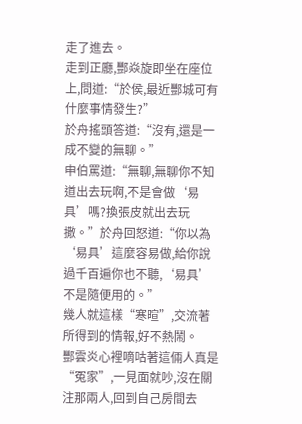走了進去。
走到正廳,酆焱旋即坐在座位上,問道:“於侯,最近酆城可有什麼事情發生?”
於舟搖頭答道:“沒有,還是一成不變的無聊。”
申伯罵道:“無聊,無聊你不知道出去玩啊,不是會做‘易具’嗎?換張皮就出去玩撒。”於舟回怒道:“你以為‘易具’這麼容易做,給你說過千百遍你也不聽,‘易具’不是隨便用的。”
幾人就這樣“寒暄”,交流著所得到的情報,好不熱鬧。
酆雲炎心裡嘀咕著這倆人真是“冤家”,一見面就吵,沒在關注那兩人,回到自己房間去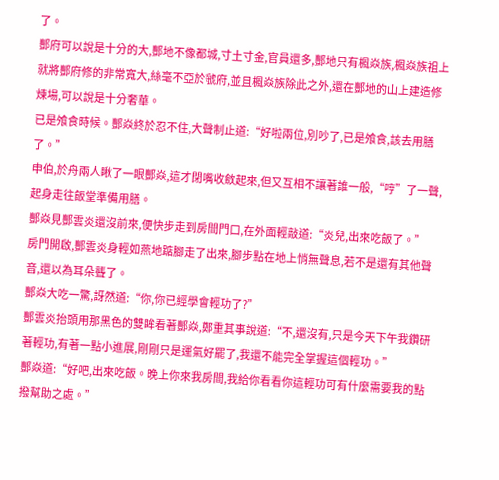了。
酆府可以說是十分的大,酆地不像都城,寸土寸金,官員還多,酆地只有楓焱族,楓焱族祖上就將酆府修的非常寬大,絲毫不亞於虢府,並且楓焱族除此之外,還在酆地的山上建造修煉場,可以說是十分奢華。
已是飧食時候。酆焱終於忍不住,大聲制止道:“好啦兩位,別吵了,已是飧食,該去用膳了。”
申伯,於舟兩人瞅了一眼酆焱,這才閉嘴收斂起來,但又互相不讓著誰一般,“哼”了一聲,起身走往飯堂準備用膳。
酆焱見酆雲炎還沒前來,便快步走到房間門口,在外面輕敲道:“炎兒,出來吃飯了。”
房門開啟,酆雲炎身輕如燕地踮腳走了出來,腳步點在地上悄無聲息,若不是還有其他聲音,還以為耳朵聾了。
酆焱大吃一驚,訝然道:“你,你已經學會輕功了?”
酆雲炎抬頭用那黑色的雙眸看著酆焱,鄭重其事說道:“不,還沒有,只是今天下午我鑽研著輕功,有著一點小進展,剛剛只是運氣好罷了,我還不能完全掌握這個輕功。”
酆焱道:“好吧,出來吃飯。晚上你來我房間,我給你看看你這輕功可有什麼需要我的點撥幫助之處。”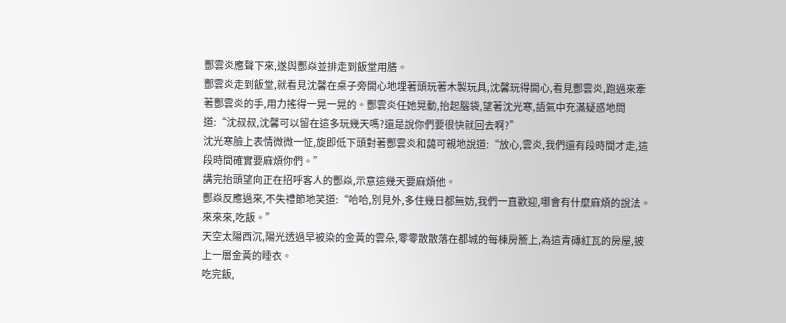酆雲炎應聲下來,遂與酆焱並排走到飯堂用膳。
酆雲炎走到飯堂,就看見沈馨在桌子旁開心地埋著頭玩著木製玩具,沈馨玩得開心,看見酆雲炎,跑過來牽著酆雲炎的手,用力搖得一晃一晃的。酆雲炎任她晃動,抬起腦袋,望著沈光寒,語氣中充滿疑惑地問道:“沈叔叔,沈馨可以留在這多玩幾天嗎?還是說你們要很快就回去啊?”
沈光寒臉上表情微微一怔,旋即低下頭對著酆雲炎和藹可親地說道:“放心,雲炎,我們還有段時間才走,這段時間確實要麻煩你們。”
講完抬頭望向正在招呼客人的酆焱,示意這幾天要麻煩他。
酆焱反應過來,不失禮節地笑道:“哈哈,別見外,多住幾日都無妨,我們一直歡迎,哪會有什麼麻煩的說法。來來來,吃飯。”
天空太陽西沉,陽光透過早被染的金黃的雲朵,零零散散落在都城的每棟房簷上,為這青磚紅瓦的房屋,披上一層金黃的睡衣。
吃完飯,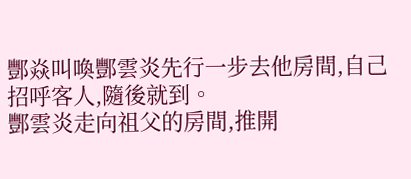酆焱叫喚酆雲炎先行一步去他房間,自己招呼客人,隨後就到。
酆雲炎走向祖父的房間,推開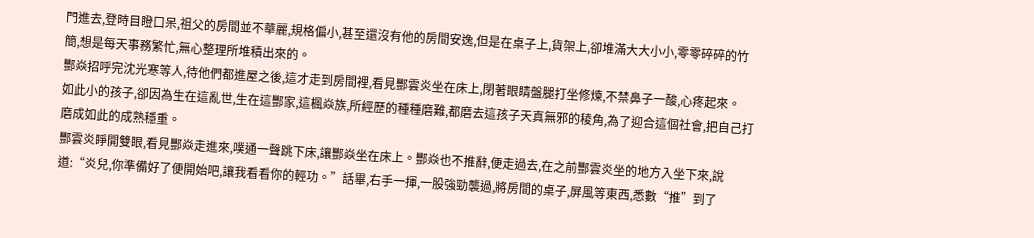門進去,登時目瞪口呆,祖父的房間並不華麗,規格偏小,甚至還沒有他的房間安逸,但是在桌子上,貨架上,卻堆滿大大小小,零零碎碎的竹簡,想是每天事務繁忙,無心整理所堆積出來的。
酆焱招呼完沈光寒等人,待他們都進屋之後,這才走到房間裡,看見酆雲炎坐在床上,閉著眼睛盤腿打坐修煉,不禁鼻子一酸,心疼起來。
如此小的孩子,卻因為生在這亂世,生在這酆家,這楓焱族,所經歷的種種磨難,都磨去這孩子天真無邪的稜角,為了迎合這個社會,把自己打磨成如此的成熟穩重。
酆雲炎睜開雙眼,看見酆焱走進來,噗通一聲跳下床,讓酆焱坐在床上。酆焱也不推辭,便走過去,在之前酆雲炎坐的地方入坐下來,說道:“炎兒,你準備好了便開始吧,讓我看看你的輕功。”話畢,右手一揮,一股強勁襲過,將房間的桌子,屏風等東西,悉數“推”到了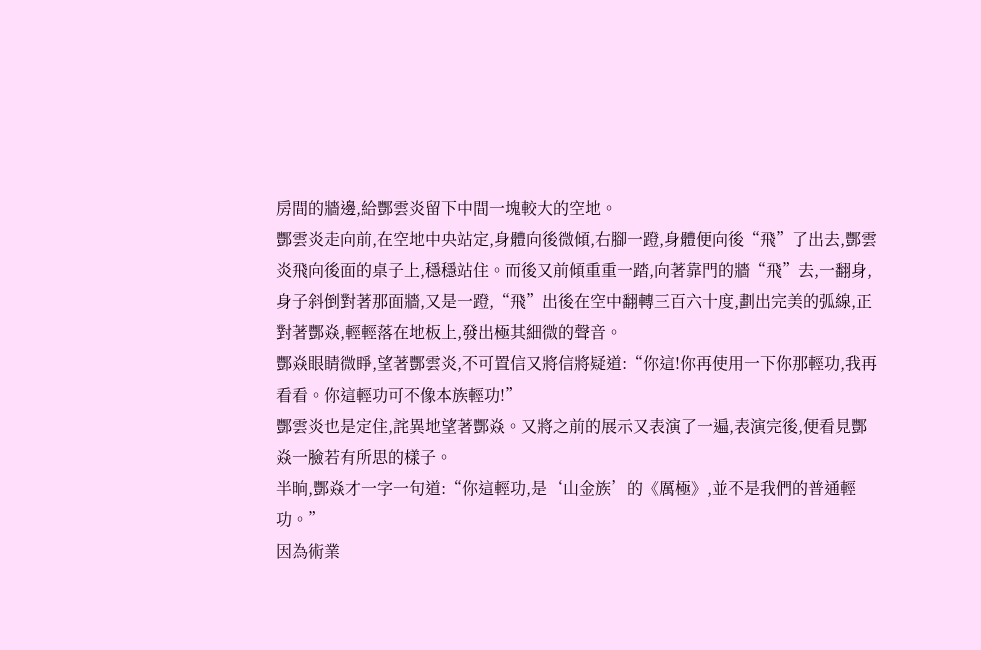房間的牆邊,給酆雲炎留下中間一塊較大的空地。
酆雲炎走向前,在空地中央站定,身體向後微傾,右腳一蹬,身體便向後“飛”了出去,酆雲炎飛向後面的桌子上,穩穩站住。而後又前傾重重一踏,向著靠門的牆“飛”去,一翻身,身子斜倒對著那面牆,又是一蹬,“飛”出後在空中翻轉三百六十度,劃出完美的弧線,正對著酆焱,輕輕落在地板上,發出極其細微的聲音。
酆焱眼睛微睜,望著酆雲炎,不可置信又將信將疑道:“你這!你再使用一下你那輕功,我再看看。你這輕功可不像本族輕功!”
酆雲炎也是定住,詫異地望著酆焱。又將之前的展示又表演了一遍,表演完後,便看見酆焱一臉若有所思的樣子。
半晌,酆焱才一字一句道:“你這輕功,是‘山金族’的《厲極》,並不是我們的普通輕功。”
因為術業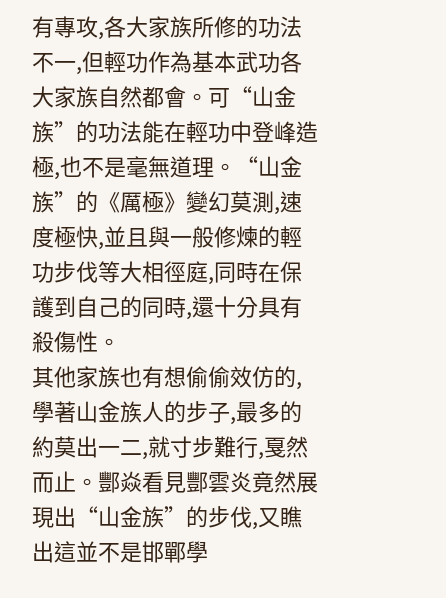有專攻,各大家族所修的功法不一,但輕功作為基本武功各大家族自然都會。可“山金族”的功法能在輕功中登峰造極,也不是毫無道理。“山金族”的《厲極》變幻莫測,速度極快,並且與一般修煉的輕功步伐等大相徑庭,同時在保護到自己的同時,還十分具有殺傷性。
其他家族也有想偷偷效仿的,學著山金族人的步子,最多的約莫出一二,就寸步難行,戛然而止。酆焱看見酆雲炎竟然展現出“山金族”的步伐,又瞧出這並不是邯鄲學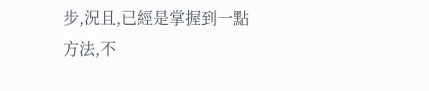步,況且,已經是掌握到一點方法,不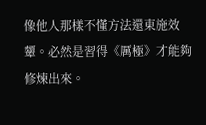像他人那樣不懂方法還東施效顰。必然是習得《厲極》才能夠修煉出來。